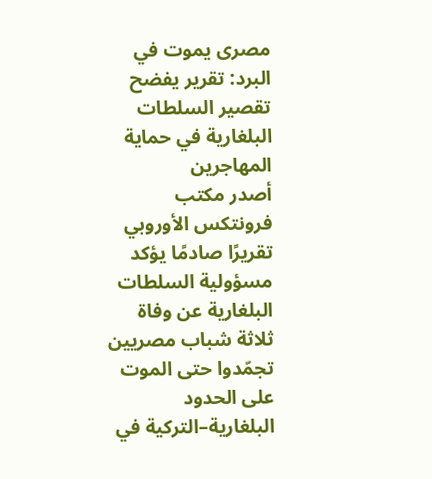مصرى يموت في البرد: تقرير يفضح تقصير السلطات البلغارية في حماية المهاجرين
أصدر مكتب فرونتكس الأوروبي تقريرًا صادمًا يؤكد مسؤولية السلطات البلغارية عن وفاة ثلاثة شباب مصريين تجمّدوا حتى الموت على الحدود البلغارية–التركية في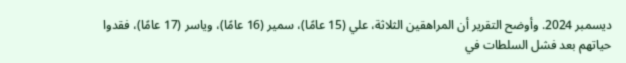ديسمبر 2024. وأوضح التقرير أن المراهقين الثلاثة، علي (15 عامًا)، سمير (16 عامًا)، وياسر (17 عامًا)، فقدوا حياتهم بعد فشل السلطات في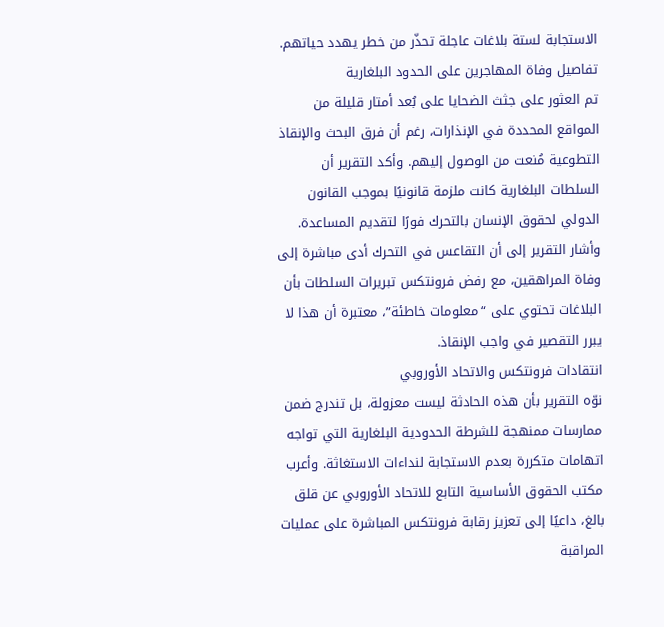الاستجابة لستة بلاغات عاجلة تحذّر من خطر يهدد حياتهم.
تفاصيل وفاة المهاجرين على الحدود البلغارية
تم العثور على جثث الضحايا على بُعد أمتار قليلة من المواقع المحددة في الإنذارات، رغم أن فرق البحث والإنقاذ التطوعية مُنعت من الوصول إليهم. وأكد التقرير أن السلطات البلغارية كانت ملزمة قانونيًا بموجب القانون الدولي لحقوق الإنسان بالتحرك فورًا لتقديم المساعدة.
وأشار التقرير إلى أن التقاعس في التحرك أدى مباشرة إلى وفاة المراهقين، مع رفض فرونتكس تبريرات السلطات بأن البلاغات تحتوي على “معلومات خاطئة”، معتبرة أن هذا لا يبرر التقصير في واجب الإنقاذ.
انتقادات فرونتكس والاتحاد الأوروبي
نوّه التقرير بأن هذه الحادثة ليست معزولة، بل تندرج ضمن ممارسات ممنهجة للشرطة الحدودية البلغارية التي تواجه اتهامات متكررة بعدم الاستجابة لنداءات الاستغاثة. وأعرب مكتب الحقوق الأساسية التابع للاتحاد الأوروبي عن قلق بالغ، داعيًا إلى تعزيز رقابة فرونتكس المباشرة على عمليات المراقبة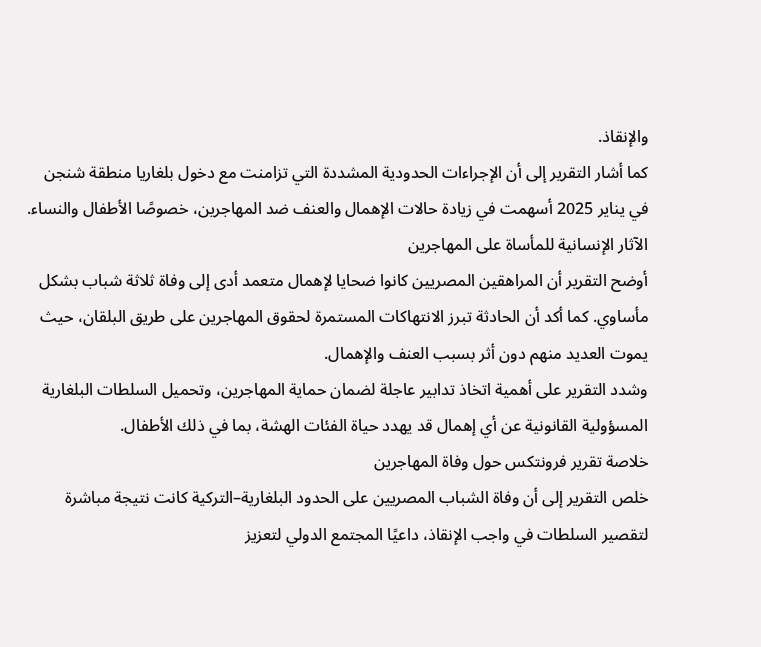والإنقاذ.
كما أشار التقرير إلى أن الإجراءات الحدودية المشددة التي تزامنت مع دخول بلغاريا منطقة شنجن في يناير 2025 أسهمت في زيادة حالات الإهمال والعنف ضد المهاجرين، خصوصًا الأطفال والنساء.
الآثار الإنسانية للمأساة على المهاجرين
أوضح التقرير أن المراهقين المصريين كانوا ضحايا لإهمال متعمد أدى إلى وفاة ثلاثة شباب بشكل مأساوي. كما أكد أن الحادثة تبرز الانتهاكات المستمرة لحقوق المهاجرين على طريق البلقان، حيث يموت العديد منهم دون أثر بسبب العنف والإهمال.
وشدد التقرير على أهمية اتخاذ تدابير عاجلة لضمان حماية المهاجرين، وتحميل السلطات البلغارية المسؤولية القانونية عن أي إهمال قد يهدد حياة الفئات الهشة، بما في ذلك الأطفال.
خلاصة تقرير فرونتكس حول وفاة المهاجرين
خلص التقرير إلى أن وفاة الشباب المصريين على الحدود البلغارية–التركية كانت نتيجة مباشرة لتقصير السلطات في واجب الإنقاذ، داعيًا المجتمع الدولي لتعزيز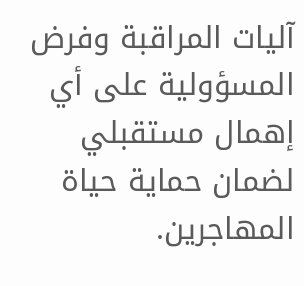آليات المراقبة وفرض المسؤولية على أي إهمال مستقبلي لضمان حماية حياة المهاجرين.